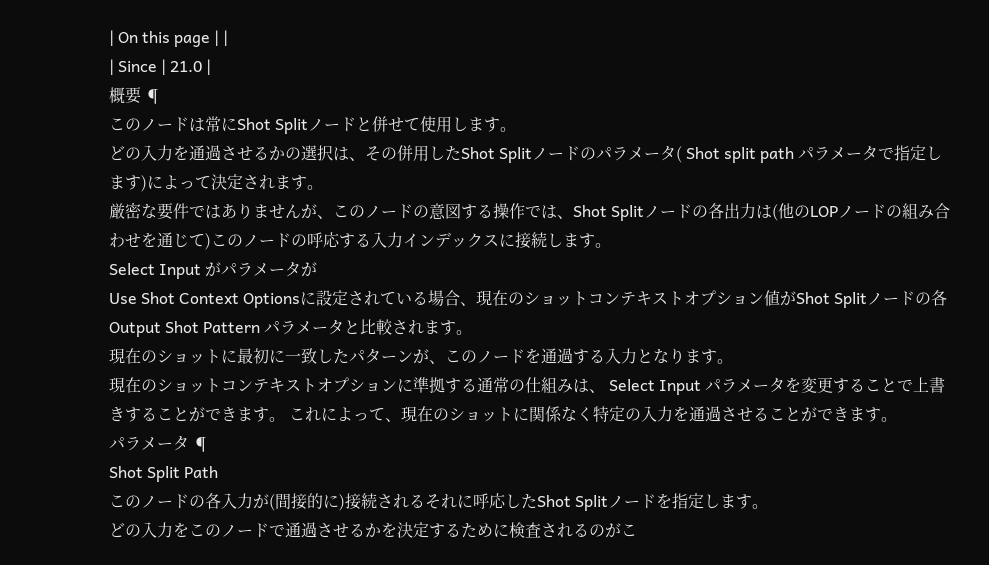| On this page | |
| Since | 21.0 |
概要 ¶
このノードは常にShot Splitノードと併せて使用します。
どの入力を通過させるかの選択は、その併用したShot Splitノードのパラメータ( Shot split path パラメータで指定します)によって決定されます。
厳密な要件ではありませんが、このノードの意図する操作では、Shot Splitノードの各出力は(他のLOPノードの組み合わせを通じて)このノードの呼応する入力インデックスに接続します。
Select Input がパラメータが
Use Shot Context Optionsに設定されている場合、現在のショットコンテキストオプション値がShot Splitノードの各 Output Shot Pattern パラメータと比較されます。
現在のショットに最初に一致したパターンが、このノードを通過する入力となります。
現在のショットコンテキストオプションに準拠する通常の仕組みは、 Select Input パラメータを変更することで上書きすることができます。 これによって、現在のショットに関係なく特定の入力を通過させることができます。
パラメータ ¶
Shot Split Path
このノードの各入力が(間接的に)接続されるそれに呼応したShot Splitノードを指定します。
どの入力をこのノードで通過させるかを決定するために検査されるのがこ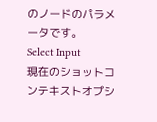のノードのパラメータです。
Select Input
現在のショットコンテキストオプシ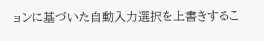ョンに基づいた自動入力選択を上書きするこ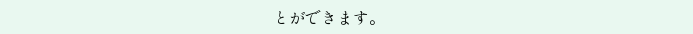とができます。